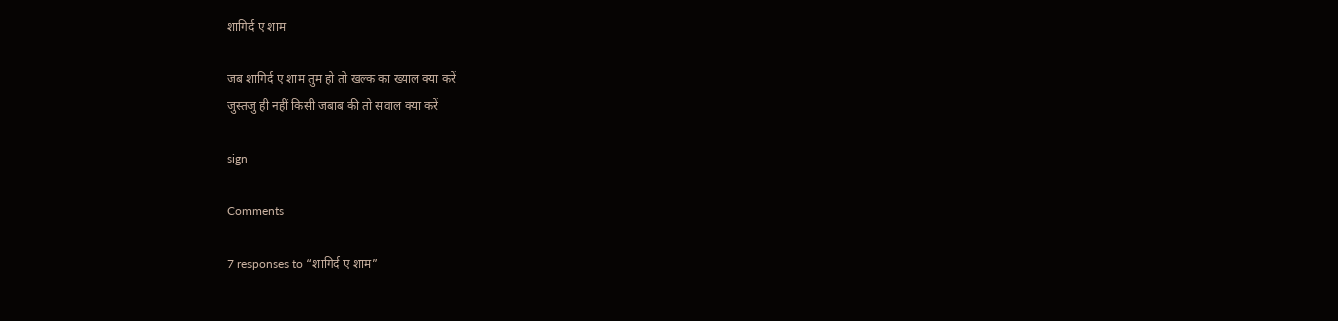शागिर्द ए शाम

जब शागिर्द ए शाम तुम हो तो खल्क का ख्याल क्या करें
जुस्तजु ही नहीं किसी जबाब की तो सवाल क्या करें

sign

Comments

7 responses to “शागिर्द ए शाम”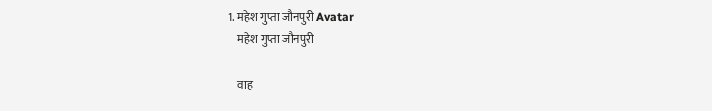1. महेश गुप्ता जौनपुरी Avatar
    महेश गुप्ता जौनपुरी

    वाह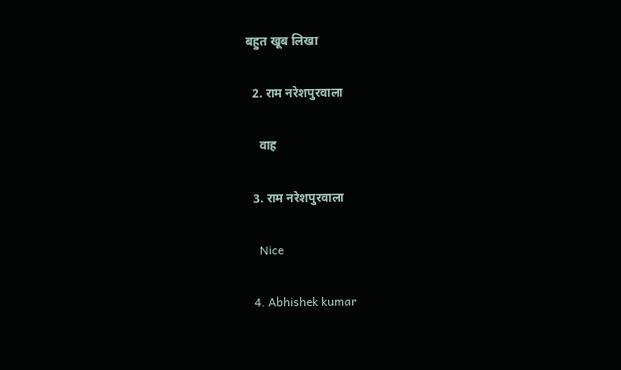बहुत खूब लिखा

  2. राम नरेशपुरवाला

    वाह

  3. राम नरेशपुरवाला

    Nice

  4. Abhishek kumar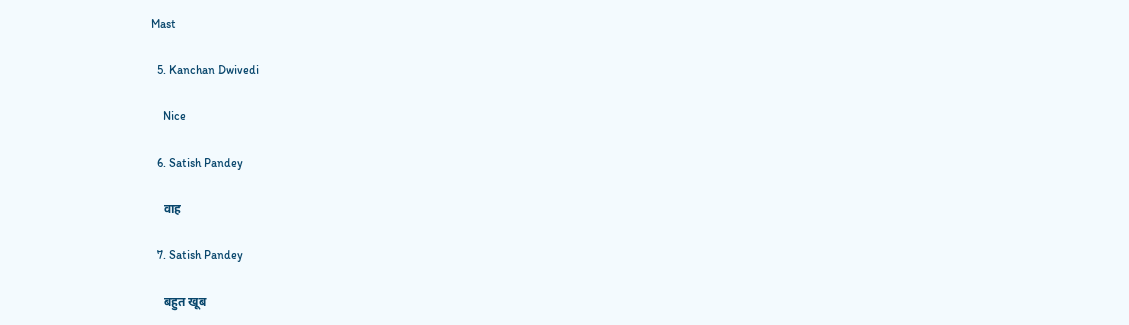Mast

  5. Kanchan Dwivedi

    Nice

  6. Satish Pandey

    वाह

  7. Satish Pandey

    बहुत खूब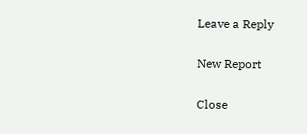Leave a Reply

New Report

Close